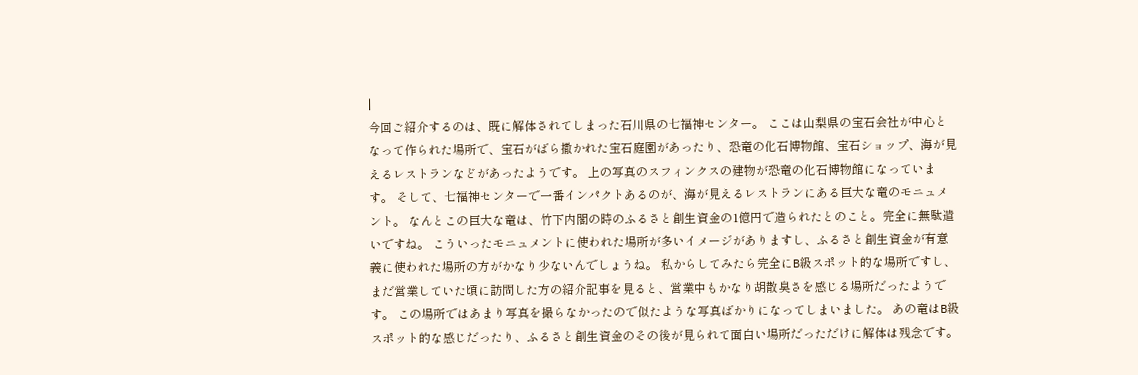|
今回ご紹介するのは、既に解体されてしまった石川県の七福神センター。 ここは山梨県の宝石会社が中心となって作られた場所で、宝石がばら撒かれた宝石庭園があったり、恐竜の化石博物館、宝石ショップ、海が見えるレストランなどがあったようです。 上の写真のスフィンクスの建物が恐竜の化石博物館になっています。 そして、七福神センターで一番インパクトあるのが、海が見えるレストランにある巨大な竜のモニュメント。 なんとこの巨大な竜は、竹下内閣の時のふるさと創生資金の1億円で造られたとのこと。完全に無駄遣いですね。 こういったモニュメントに使われた場所が多いイメージがありますし、ふるさと創生資金が有意義に使われた場所の方がかなり少ないんでしょうね。 私からしてみたら完全にB級スポット的な場所ですし、まだ営業していた頃に訪問した方の紹介記事を見ると、営業中もかなり胡散臭さを感じる場所だったようです。 この場所ではあまり写真を撮らなかったので似たような写真ばかりになってしまいました。 あの竜はB級スポット的な感じだったり、ふるさと創生資金のその後が見られて面白い場所だっただけに解体は残念です。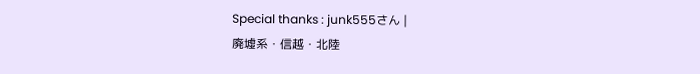Special thanks : junk555さん |
廃墟系・信越・北陸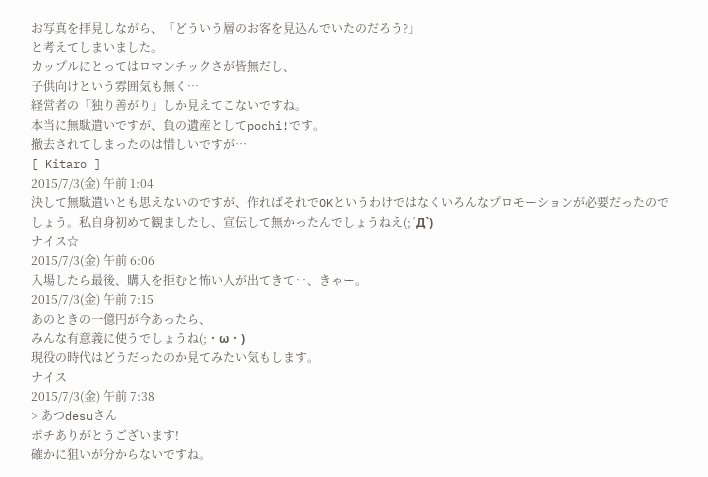お写真を拝見しながら、「どういう層のお客を見込んでいたのだろう?」
と考えてしまいました。
カップルにとってはロマンチックさが皆無だし、
子供向けという雰囲気も無く…
経営者の「独り善がり」しか見えてこないですね。
本当に無駄遣いですが、負の遺産としてpochi!です。
撤去されてしまったのは惜しいですが…
[ Kitaro ]
2015/7/3(金) 午前 1:04
決して無駄遣いとも思えないのですが、作ればそれでOKというわけではなくいろんなプロモーションが必要だったのでしょう。私自身初めて観ましたし、宣伝して無かったんでしょうねえ(;´Д`)
ナイス☆
2015/7/3(金) 午前 6:06
入場したら最後、購入を拒むと怖い人が出てきて‥、きゃー。
2015/7/3(金) 午前 7:15
あのときの一億円が今あったら、
みんな有意義に使うでしょうね(;・ω・)
現役の時代はどうだったのか見てみたい気もします。
ナイス
2015/7/3(金) 午前 7:38
> あつdesuさん
ポチありがとうございます!
確かに狙いが分からないですね。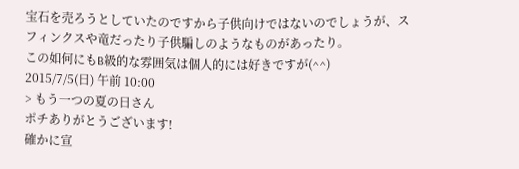宝石を売ろうとしていたのですから子供向けではないのでしょうが、スフィンクスや竜だったり子供騙しのようなものがあったり。
この如何にもB級的な雰囲気は個人的には好きですが(^^)
2015/7/5(日) 午前 10:00
> もう一つの夏の日さん
ポチありがとうございます!
確かに宣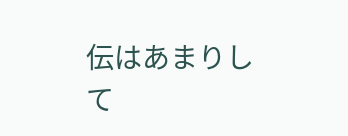伝はあまりして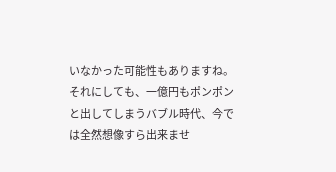いなかった可能性もありますね。それにしても、一億円もポンポンと出してしまうバブル時代、今では全然想像すら出来ませ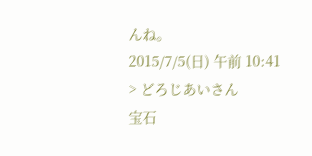んね。
2015/7/5(日) 午前 10:41
> どろじあいさん
宝石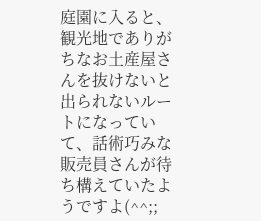庭園に入ると、観光地でありがちなお土産屋さんを抜けないと出られないルートになっていて、話術巧みな販売員さんが待ち構えていたようですよ(^^;;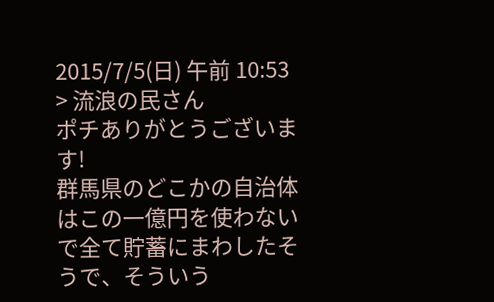2015/7/5(日) 午前 10:53
> 流浪の民さん
ポチありがとうございます!
群馬県のどこかの自治体はこの一億円を使わないで全て貯蓄にまわしたそうで、そういう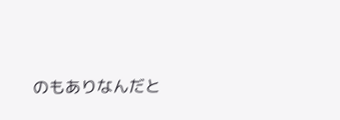のもありなんだと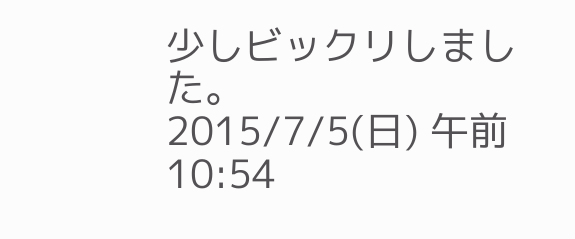少しビックリしました。
2015/7/5(日) 午前 10:54